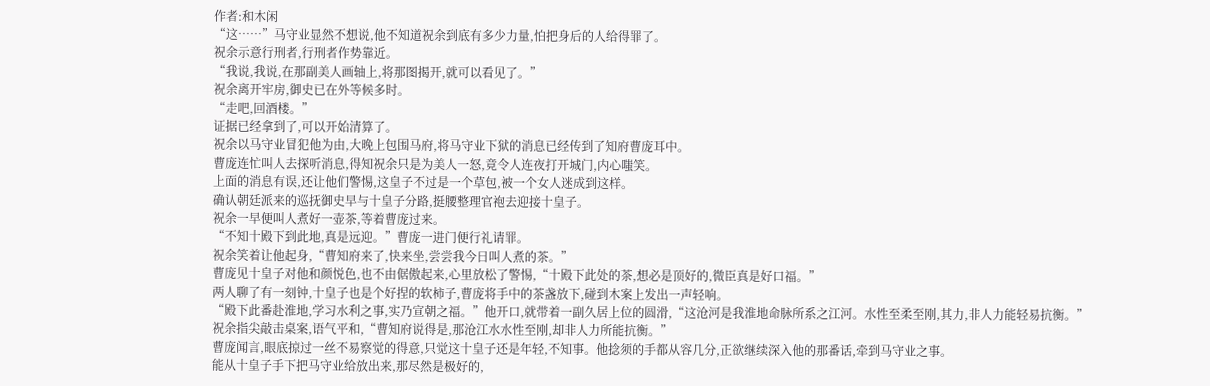作者:和木闲
“这……”马守业显然不想说,他不知道祝余到底有多少力量,怕把身后的人给得罪了。
祝余示意行刑者,行刑者作势靠近。
“我说,我说,在那副美人画轴上,将那图揭开,就可以看见了。”
祝余离开牢房,御史已在外等候多时。
“走吧,回酒楼。”
证据已经拿到了,可以开始清算了。
祝余以马守业冒犯他为由,大晚上包围马府,将马守业下狱的消息已经传到了知府曹庞耳中。
曹庞连忙叫人去探听消息,得知祝余只是为美人一怒,竟令人连夜打开城门,内心嗤笑。
上面的消息有误,还让他们警惕,这皇子不过是一个草包,被一个女人迷成到这样。
确认朝廷派来的巡抚御史早与十皇子分路,挺腰整理官袍去迎接十皇子。
祝余一早便叫人煮好一壶茶,等着曹庞过来。
“不知十殿下到此地,真是远迎。”曹庞一进门便行礼请罪。
祝余笑着让他起身,“曹知府来了,快来坐,尝尝我今日叫人煮的茶。”
曹庞见十皇子对他和颜悦色,也不由倨傲起来,心里放松了警惕,“十殿下此处的茶,想必是顶好的,微臣真是好口福。”
两人聊了有一刻钟,十皇子也是个好捏的软柿子,曹庞将手中的茶盏放下,碰到木案上发出一声轻响。
“殿下此番赴淮地,学习水利之事,实乃宣朝之福。”他开口,就带着一副久居上位的圆滑,“这沧河是我淮地命脉所系之江河。水性至柔至刚,其力,非人力能轻易抗衡。”
祝余指尖敲击桌案,语气平和,“曹知府说得是,那沧江水水性至刚,却非人力所能抗衡。”
曹庞闻言,眼底掠过一丝不易察觉的得意,只觉这十皇子还是年轻,不知事。他捻须的手都从容几分,正欲继续深入他的那番话,牵到马守业之事。
能从十皇子手下把马守业给放出来,那尽然是极好的,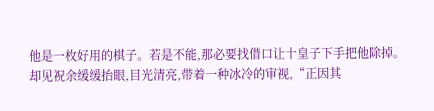他是一枚好用的棋子。若是不能,那必要找借口让十皇子下手把他除掉。
却见祝余缓缓抬眼,目光清亮,带着一种冰冷的审视,“正因其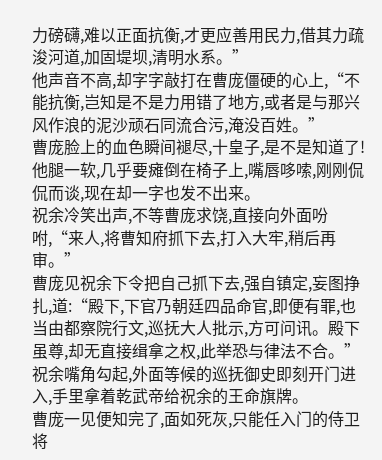力磅礴,难以正面抗衡,才更应善用民力,借其力疏浚河道,加固堤坝,清明水系。”
他声音不高,却字字敲打在曹庞僵硬的心上,“不能抗衡,岂知是不是力用错了地方,或者是与那兴风作浪的泥沙顽石同流合污,淹没百姓。”
曹庞脸上的血色瞬间褪尽,十皇子,是不是知道了!
他腿一软,几乎要瘫倒在椅子上,嘴唇哆嗦,刚刚侃侃而谈,现在却一字也发不出来。
祝余冷笑出声,不等曹庞求饶,直接向外面吩咐,“来人,将曹知府抓下去,打入大牢,稍后再审。”
曹庞见祝余下令把自己抓下去,强自镇定,妄图挣扎,道:“殿下,下官乃朝廷四品命官,即便有罪,也当由都察院行文,巡抚大人批示,方可问讯。殿下虽尊,却无直接缉拿之权,此举恐与律法不合。”
祝余嘴角勾起,外面等候的巡抚御史即刻开门进入,手里拿着乾武帝给祝余的王命旗牌。
曹庞一见便知完了,面如死灰,只能任入门的侍卫将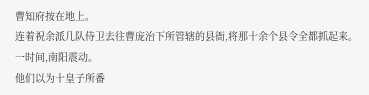曹知府按在地上。
连着祝余派几队侍卫去往曹庞治下所管辖的县衙,将那十余个县令全都抓起来。
一时间,南阳震动。
他们以为十皇子所番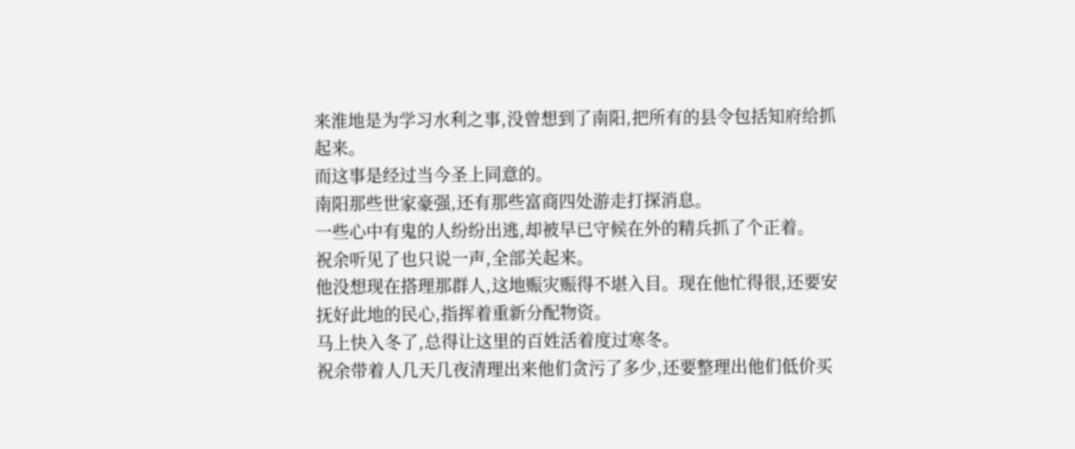来淮地是为学习水利之事,没曾想到了南阳,把所有的县令包括知府给抓起来。
而这事是经过当今圣上同意的。
南阳那些世家豪强,还有那些富商四处游走打探消息。
一些心中有鬼的人纷纷出逃,却被早已守候在外的精兵抓了个正着。
祝余听见了也只说一声,全部关起来。
他没想现在搭理那群人,这地赈灾赈得不堪入目。现在他忙得很,还要安抚好此地的民心,指挥着重新分配物资。
马上快入冬了,总得让这里的百姓活着度过寒冬。
祝余带着人几天几夜清理出来他们贪污了多少,还要整理出他们低价买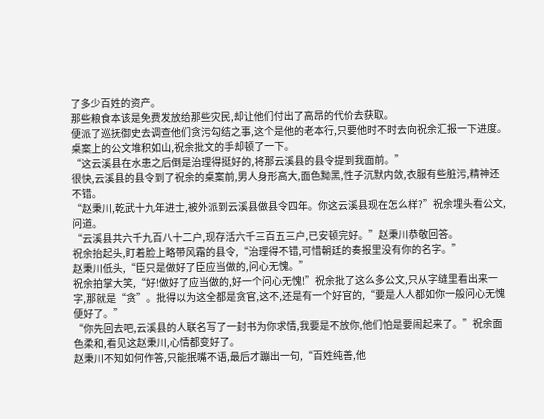了多少百姓的资产。
那些粮食本该是免费发放给那些灾民,却让他们付出了高昂的代价去获取。
便派了巡抚御史去调查他们贪污勾结之事,这个是他的老本行,只要他时不时去向祝余汇报一下进度。
桌案上的公文堆积如山,祝余批文的手却顿了一下。
“这云溪县在水患之后倒是治理得挺好的,将那云溪县的县令提到我面前。”
很快,云溪县的县令到了祝余的桌案前,男人身形高大,面色黝黑,性子沉默内敛,衣服有些脏污,精神还不错。
“赵秉川,乾武十九年进士,被外派到云溪县做县令四年。你这云溪县现在怎么样?”祝余埋头看公文,问道。
“云溪县共六千九百八十二户,现存活六千三百五三户,已安顿完好。”赵秉川恭敬回答。
祝余抬起头,盯着脸上略带风霜的县令,“治理得不错,可惜朝廷的奏报里没有你的名字。”
赵秉川低头,“臣只是做好了臣应当做的,问心无愧。”
祝余拍掌大笑,“好!做好了应当做的,好一个问心无愧!”祝余批了这么多公文,只从字缝里看出来一字,那就是“贪”。批得以为这全都是贪官,这不,还是有一个好官的,“要是人人都如你一般问心无愧便好了。”
“你先回去吧,云溪县的人联名写了一封书为你求情,我要是不放你,他们怕是要闹起来了。”祝余面色柔和,看见这赵秉川,心情都变好了。
赵秉川不知如何作答,只能抿嘴不语,最后才蹦出一句,“百姓纯善,他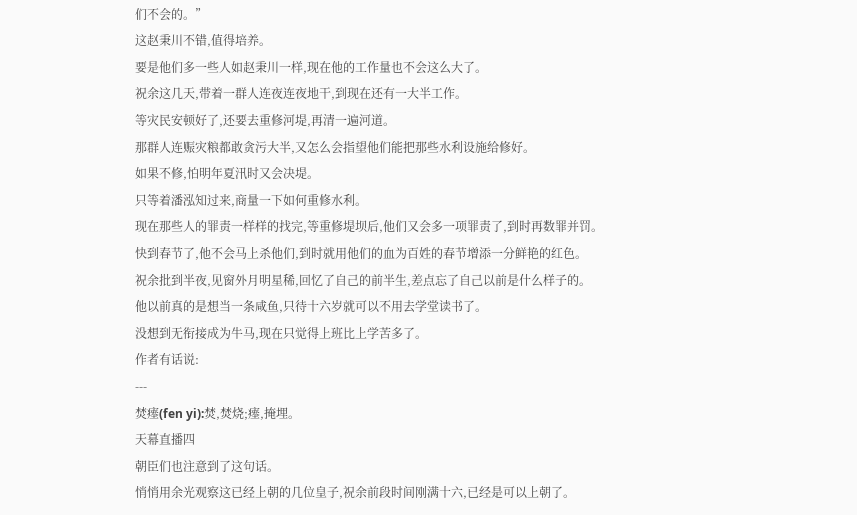们不会的。”
这赵秉川不错,值得培养。
要是他们多一些人如赵秉川一样,现在他的工作量也不会这么大了。
祝余这几天,带着一群人连夜连夜地干,到现在还有一大半工作。
等灾民安顿好了,还要去重修河堤,再清一遍河道。
那群人连赈灾粮都敢贪污大半,又怎么会指望他们能把那些水利设施给修好。
如果不修,怕明年夏汛时又会决堤。
只等着潘泓知过来,商量一下如何重修水利。
现在那些人的罪责一样样的找完,等重修堤坝后,他们又会多一项罪责了,到时再数罪并罚。
快到春节了,他不会马上杀他们,到时就用他们的血为百姓的春节增添一分鲜艳的红色。
祝余批到半夜,见窗外月明星稀,回忆了自己的前半生,差点忘了自己以前是什么样子的。
他以前真的是想当一条咸鱼,只待十六岁就可以不用去学堂读书了。
没想到无衔接成为牛马,现在只觉得上班比上学苦多了。
作者有话说:
---
焚瘗(fen yi):焚,焚烧;瘗,掩埋。
天幕直播四
朝臣们也注意到了这句话。
悄悄用余光观察这已经上朝的几位皇子,祝余前段时间刚满十六,已经是可以上朝了。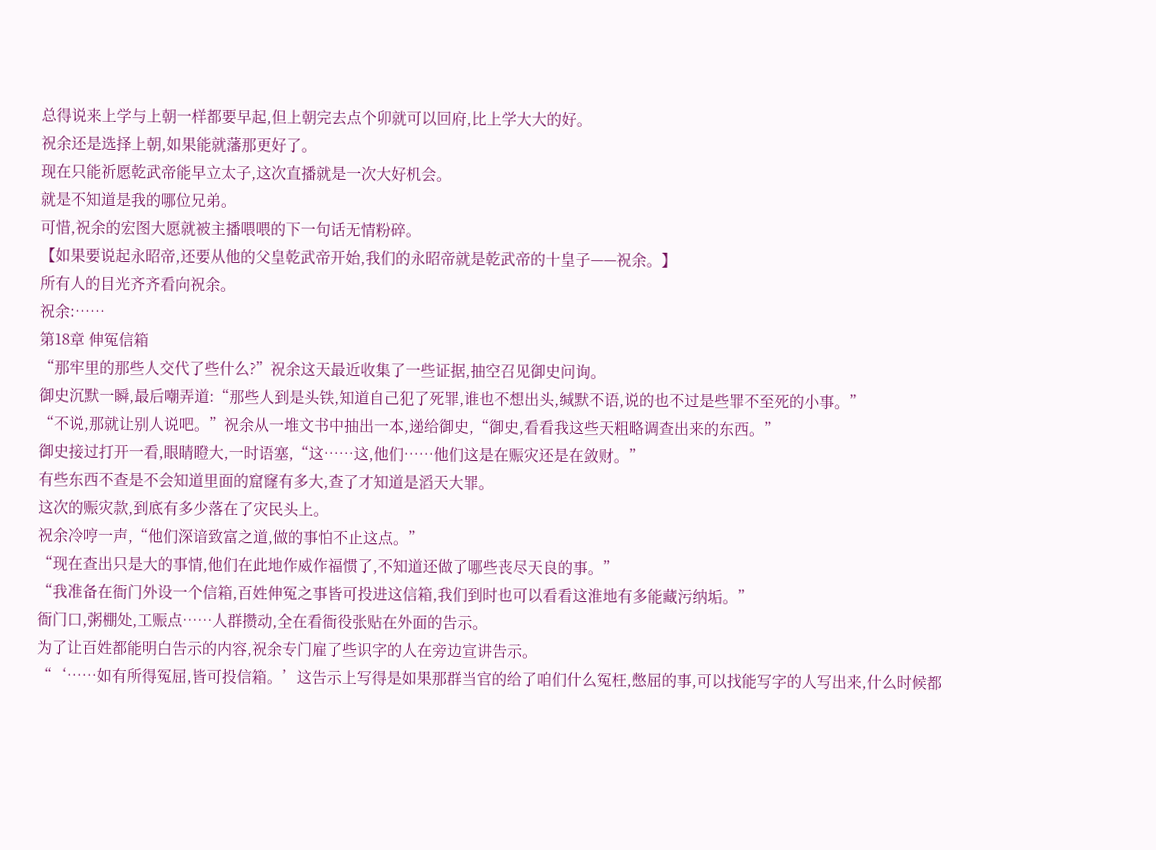总得说来上学与上朝一样都要早起,但上朝完去点个卯就可以回府,比上学大大的好。
祝余还是选择上朝,如果能就藩那更好了。
现在只能祈愿乾武帝能早立太子,这次直播就是一次大好机会。
就是不知道是我的哪位兄弟。
可惜,祝余的宏图大愿就被主播喂喂的下一句话无情粉碎。
【如果要说起永昭帝,还要从他的父皇乾武帝开始,我们的永昭帝就是乾武帝的十皇子——祝余。】
所有人的目光齐齐看向祝余。
祝余:……
第18章 伸冤信箱
“那牢里的那些人交代了些什么?”祝余这天最近收集了一些证据,抽空召见御史问询。
御史沉默一瞬,最后嘲弄道:“那些人到是头铁,知道自己犯了死罪,谁也不想出头,缄默不语,说的也不过是些罪不至死的小事。”
“不说,那就让别人说吧。”祝余从一堆文书中抽出一本,递给御史,“御史,看看我这些天粗略调查出来的东西。”
御史接过打开一看,眼睛瞪大,一时语塞,“这……这,他们……他们这是在赈灾还是在敛财。”
有些东西不查是不会知道里面的窟窿有多大,查了才知道是滔天大罪。
这次的赈灾款,到底有多少落在了灾民头上。
祝余冷哼一声,“他们深谙致富之道,做的事怕不止这点。”
“现在查出只是大的事情,他们在此地作威作福惯了,不知道还做了哪些丧尽天良的事。”
“我准备在衙门外设一个信箱,百姓伸冤之事皆可投进这信箱,我们到时也可以看看这淮地有多能藏污纳垢。”
衙门口,粥棚处,工赈点……人群攒动,全在看衙役张贴在外面的告示。
为了让百姓都能明白告示的内容,祝余专门雇了些识字的人在旁边宣讲告示。
“‘……如有所得冤屈,皆可投信箱。’这告示上写得是如果那群当官的给了咱们什么冤枉,憋屈的事,可以找能写字的人写出来,什么时候都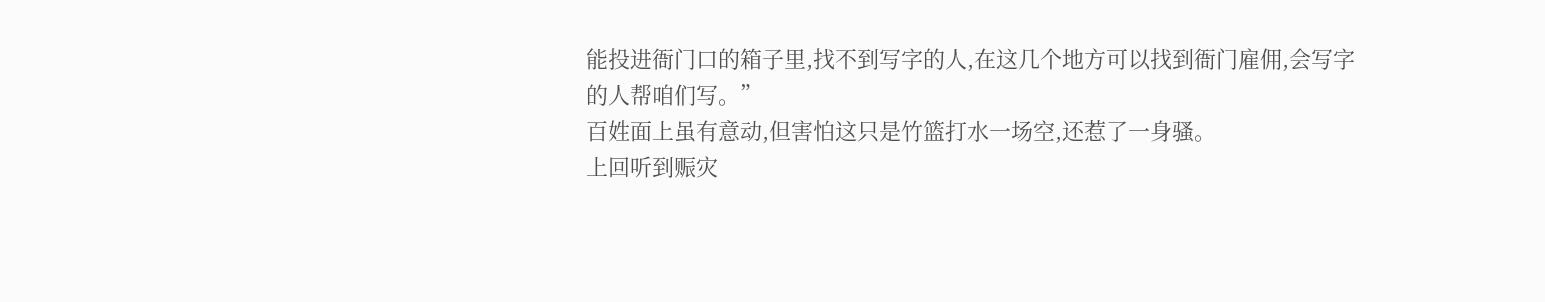能投进衙门口的箱子里,找不到写字的人,在这几个地方可以找到衙门雇佣,会写字的人帮咱们写。”
百姓面上虽有意动,但害怕这只是竹篮打水一场空,还惹了一身骚。
上回听到赈灾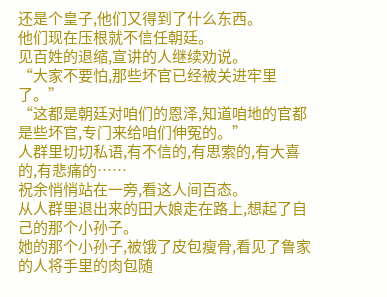还是个皇子,他们又得到了什么东西。
他们现在压根就不信任朝廷。
见百姓的退缩,宣讲的人继续劝说。
“大家不要怕,那些坏官已经被关进牢里了。”
“这都是朝廷对咱们的恩泽,知道咱地的官都是些坏官,专门来给咱们伸冤的。”
人群里切切私语,有不信的,有思索的,有大喜的,有悲痛的……
祝余悄悄站在一旁,看这人间百态。
从人群里退出来的田大娘走在路上,想起了自己的那个小孙子。
她的那个小孙子,被饿了皮包瘦骨,看见了鲁家的人将手里的肉包随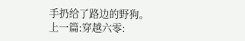手扔给了路边的野狗。
上一篇:穿越六零: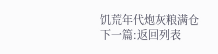饥荒年代炮灰粮满仓
下一篇:返回列表